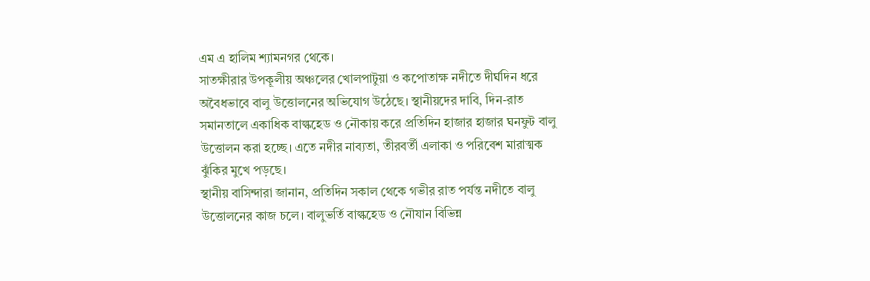এম এ হালিম শ্যামনগর থেকে।
সাতক্ষীরার উপকূলীয় অঞ্চলের খোলপাটুয়া ও কপোতাক্ষ নদীতে দীর্ঘদিন ধরে অবৈধভাবে বালু উত্তোলনের অভিযোগ উঠেছে। স্থানীয়দের দাবি, দিন-রাত সমানতালে একাধিক বাল্কহেড ও নৌকায় করে প্রতিদিন হাজার হাজার ঘনফুট বালু উত্তোলন করা হচ্ছে। এতে নদীর নাব্যতা, তীরবর্তী এলাকা ও পরিবেশ মারাত্মক ঝুঁকির মুখে পড়ছে।
স্থানীয় বাসিন্দারা জানান, প্রতিদিন সকাল থেকে গভীর রাত পর্যন্ত নদীতে বালু উত্তোলনের কাজ চলে। বালুভর্তি বাল্কহেড ও নৌযান বিভিন্ন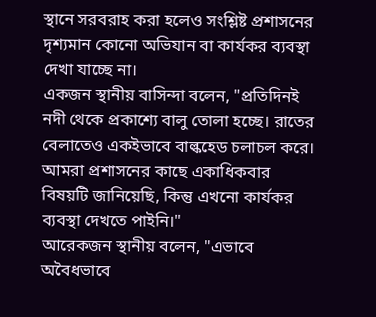স্থানে সরবরাহ করা হলেও সংশ্লিষ্ট প্রশাসনের দৃশ্যমান কোনো অভিযান বা কার্যকর ব্যবস্থা দেখা যাচ্ছে না।
একজন স্থানীয় বাসিন্দা বলেন, "প্রতিদিনই নদী থেকে প্রকাশ্যে বালু তোলা হচ্ছে। রাতের বেলাতেও একইভাবে বাল্কহেড চলাচল করে। আমরা প্রশাসনের কাছে একাধিকবার বিষয়টি জানিয়েছি, কিন্তু এখনো কার্যকর ব্যবস্থা দেখতে পাইনি।"
আরেকজন স্থানীয় বলেন, "এভাবে অবৈধভাবে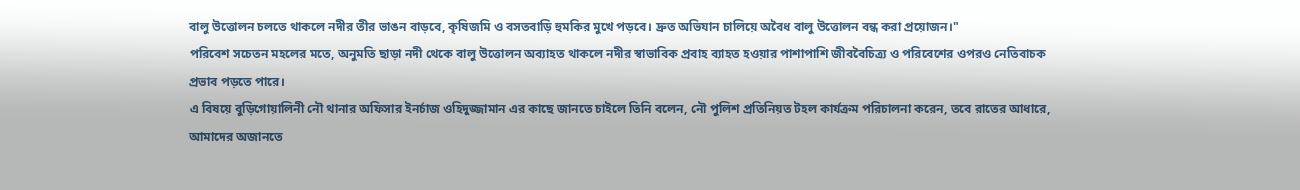বালু উত্তোলন চলতে থাকলে নদীর তীর ভাঙন বাড়বে, কৃষিজমি ও বসতবাড়ি হুমকির মুখে পড়বে। দ্রুত অভিযান চালিয়ে অবৈধ বালু উত্তোলন বন্ধ করা প্রয়োজন।"
পরিবেশ সচেতন মহলের মতে, অনুমতি ছাড়া নদী থেকে বালু উত্তোলন অব্যাহত থাকলে নদীর স্বাভাবিক প্রবাহ ব্যাহত হওয়ার পাশাপাশি জীববৈচিত্র্য ও পরিবেশের ওপরও নেতিবাচক প্রভাব পড়তে পারে।
এ বিষয়ে বুড়িগোয়ালিনী নৌ থানার অফিসার ইনর্চাজ ওহিদুজ্জামান এর কাছে জানতে চাইলে তিনি বলেন, নৌ পুলিশ প্রতিনিয়ত টহল কার্যক্রম পরিচালনা করেন, তবে রাতের আধারে, আমাদের অজানতে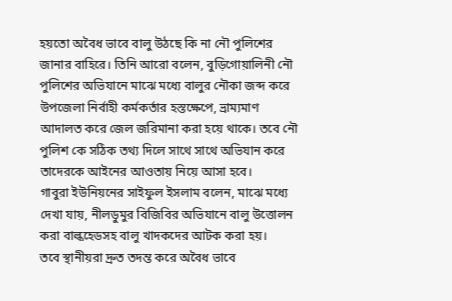হয়তো অবৈধ ভাবে বালু উঠছে কি না নৌ পুলিশের জানার বাহিরে। তিনি আরো বলেন, বুড়িগোয়ালিনী নৌ পুলিশের অভিযানে মাঝে মধ্যে বালুর নৌকা জব্দ করে উপজেলা নির্বাহী কর্মকর্তার হস্তক্ষেপে, ভ্রাম্যমাণ আদালত করে জেল জরিমানা করা হয়ে থাকে। তবে নৌ পুলিশ কে সঠিক তথ্য দিলে সাথে সাথে অভিযান করে তাদেরকে আইনের আওতায় নিয়ে আসা হবে।
গাবুরা ইউনিয়নের সাইফুল ইসলাম বলেন, মাঝে মধ্যে দেখা যায়, নীলডুমুর বিজিবির অভিযানে বালু উত্তোলন করা বাল্কহেডসহ বালু খাদকদের আটক করা হয়।
তবে স্থানীয়রা দ্রুত তদন্ত করে অবৈধ ভাবে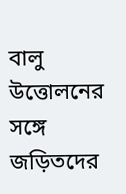বালু উত্তোলনের সঙ্গে জড়িতদের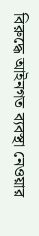বিরুদ্ধে আইনগত ব্যবস্থা নেওয়ার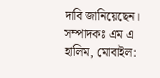দাবি জানিয়েছেন।
সম্পাদকঃ এম এ হালিম, মোবাইল: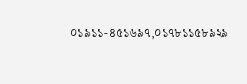০১৯১১-৪৫১৬৯৭,০১৭৮১১৫৮৯২৯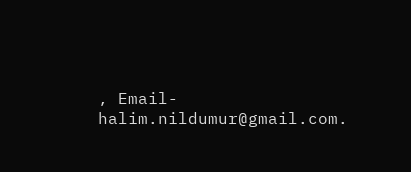, Email- halim.nildumur@gmail.com.